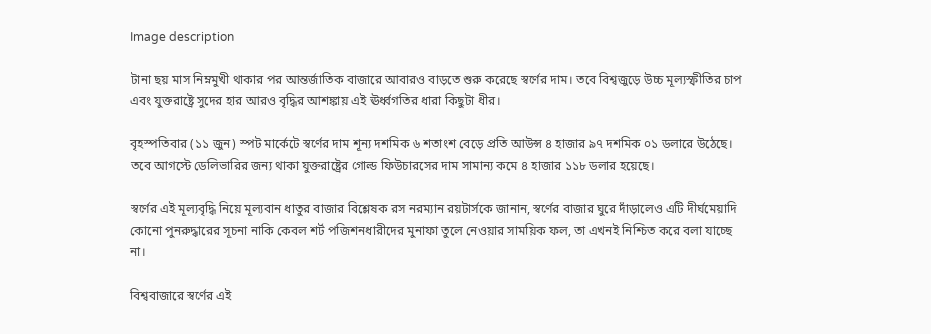Image description

টানা ছয় মাস নিম্নমুখী থাকার পর আন্তর্জাতিক বাজারে আবারও বাড়তে শুরু করেছে স্বর্ণের দাম। তবে বিশ্বজুড়ে উচ্চ মূল্যস্ফীতির চাপ এবং যুক্তরাষ্ট্রে সুদের হার আরও বৃদ্ধির আশঙ্কায় এই ঊর্ধ্বগতির ধারা কিছুটা ধীর।

বৃহস্পতিবার (১১ জুন) স্পট মার্কেটে স্বর্ণের দাম শূন্য দশমিক ৬ শতাংশ বেড়ে প্রতি আউন্স ৪ হাজার ৯৭ দশমিক ০১ ডলারে উঠেছে। তবে আগস্টে ডেলিভারির জন্য থাকা যুক্তরাষ্ট্রের গোল্ড ফিউচারসের দাম সামান্য কমে ৪ হাজার ১১৮ ডলার হয়েছে।

স্বর্ণের এই মূল্যবৃদ্ধি নিয়ে মূল্যবান ধাতুর বাজার বিশ্লেষক রস নরম্যান রয়টার্সকে জানান, স্বর্ণের বাজার ঘুরে দাঁড়ালেও এটি দীর্ঘমেয়াদি কোনো পুনরুদ্ধারের সূচনা নাকি কেবল শর্ট পজিশনধারীদের মুনাফা তুলে নেওয়ার সাময়িক ফল, তা এখনই নিশ্চিত করে বলা যাচ্ছে না।

বিশ্ববাজারে স্বর্ণের এই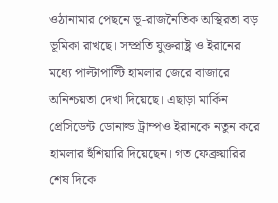ওঠানামার পেছনে ভূ-রাজনৈতিক অস্থিরতা বড় ভূমিকা রাখছে। সম্প্রতি যুক্তরাষ্ট্র ও ইরানের মধ্যে পাল্টাপাল্টি হামলার জেরে বাজারে অনিশ্চয়তা দেখা দিয়েছে। এছাড়া মার্কিন প্রেসিডেন্ট ডোনাল্ড ট্রাম্পও ইরানকে নতুন করে হামলার হুঁশিয়ারি দিয়েছেন। গত ফেব্রুয়ারির শেষ দিকে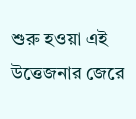শুরু হওয়া এই উত্তেজনার জেরে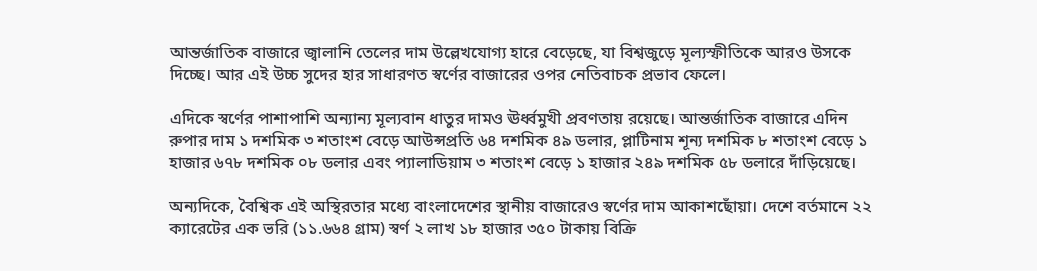আন্তর্জাতিক বাজারে জ্বালানি তেলের দাম উল্লেখযোগ্য হারে বেড়েছে, যা বিশ্বজুড়ে মূল্যস্ফীতিকে আরও উসকে দিচ্ছে। আর এই উচ্চ সুদের হার সাধারণত স্বর্ণের বাজারের ওপর নেতিবাচক প্রভাব ফেলে।

এদিকে স্বর্ণের পাশাপাশি অন্যান্য মূল্যবান ধাতুর দামও ঊর্ধ্বমুখী প্রবণতায় রয়েছে। আন্তর্জাতিক বাজারে এদিন রুপার দাম ১ দশমিক ৩ শতাংশ বেড়ে আউন্সপ্রতি ৬৪ দশমিক ৪৯ ডলার, প্লাটিনাম শূন্য দশমিক ৮ শতাংশ বেড়ে ১ হাজার ৬৭৮ দশমিক ০৮ ডলার এবং প্যালাডিয়াম ৩ শতাংশ বেড়ে ১ হাজার ২৪৯ দশমিক ৫৮ ডলারে দাঁড়িয়েছে।

অন্যদিকে, বৈশ্বিক এই অস্থিরতার মধ্যে বাংলাদেশের স্থানীয় বাজারেও স্বর্ণের দাম আকাশছোঁয়া। দেশে বর্তমানে ২২ ক্যারেটের এক ভরি (১১.৬৬৪ গ্রাম) স্বর্ণ ২ লাখ ১৮ হাজার ৩৫০ টাকায় বিক্রি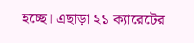হচ্ছে। এছাড়া ২১ ক্যারেটের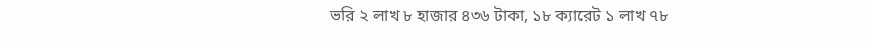ভরি ২ লাখ ৮ হাজার ৪৩৬ টাকা, ১৮ ক্যারেট ১ লাখ ৭৮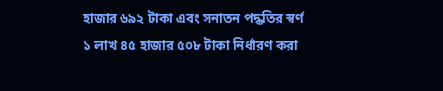হাজার ৬৯২ টাকা এবং সনাতন পদ্ধতির স্বর্ণ ১ লাখ ৪৫ হাজার ৫০৮ টাকা নির্ধারণ করা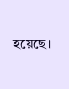হয়েছে।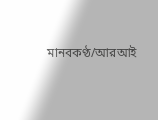মানবকণ্ঠ/আরআই